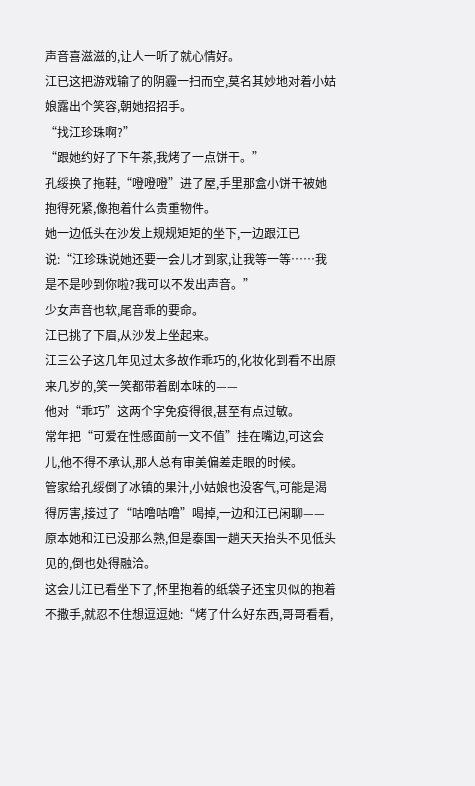声音喜滋滋的,让人一听了就心情好。
江已这把游戏输了的阴霾一扫而空,莫名其妙地对着小姑娘露出个笑容,朝她招招手。
“找江珍珠啊?”
“跟她约好了下午茶,我烤了一点饼干。”
孔绥换了拖鞋,“噔噔噔”进了屋,手里那盒小饼干被她抱得死紧,像抱着什么贵重物件。
她一边低头在沙发上规规矩矩的坐下,一边跟江已说:“江珍珠说她还要一会儿才到家,让我等一等……我是不是吵到你啦?我可以不发出声音。”
少女声音也软,尾音乖的要命。
江已挑了下眉,从沙发上坐起来。
江三公子这几年见过太多故作乖巧的,化妆化到看不出原来几岁的,笑一笑都带着剧本味的——
他对“乖巧”这两个字免疫得很,甚至有点过敏。
常年把“可爱在性感面前一文不值”挂在嘴边,可这会儿,他不得不承认,那人总有审美偏差走眼的时候。
管家给孔绥倒了冰镇的果汁,小姑娘也没客气,可能是渴得厉害,接过了“咕噜咕噜”喝掉,一边和江已闲聊——
原本她和江已没那么熟,但是泰国一趟天天抬头不见低头见的,倒也处得融洽。
这会儿江已看坐下了,怀里抱着的纸袋子还宝贝似的抱着不撒手,就忍不住想逗逗她:“烤了什么好东西,哥哥看看,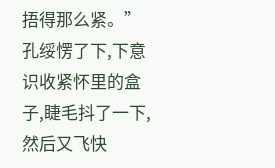捂得那么紧。”
孔绥愣了下,下意识收紧怀里的盒子,睫毛抖了一下,然后又飞快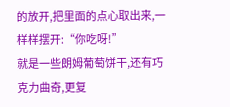的放开,把里面的点心取出来,一样样摆开:“你吃呀!”
就是一些朗姆葡萄饼干,还有巧克力曲奇,更复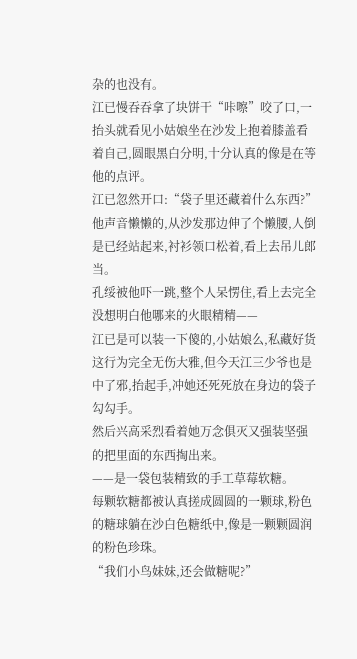杂的也没有。
江已慢吞吞拿了块饼干“咔嚓”咬了口,一抬头就看见小姑娘坐在沙发上抱着膝盖看着自己,圆眼黑白分明,十分认真的像是在等他的点评。
江已忽然开口:“袋子里还藏着什么东西?”
他声音懒懒的,从沙发那边伸了个懒腰,人倒是已经站起来,衬衫领口松着,看上去吊儿郎当。
孔绥被他吓一跳,整个人呆愣住,看上去完全没想明白他哪来的火眼精精——
江已是可以装一下傻的,小姑娘么,私藏好货这行为完全无伤大雅,但今天江三少爷也是中了邪,抬起手,冲她还死死放在身边的袋子勾勾手。
然后兴高采烈看着她万念俱灭又强装坚强的把里面的东西掏出来。
——是一袋包装精致的手工草莓软糖。
每颗软糖都被认真搓成圆圆的一颗球,粉色的糖球躺在沙白色糖纸中,像是一颗颗圆润的粉色珍珠。
“我们小鸟妹妹,还会做糖呢?”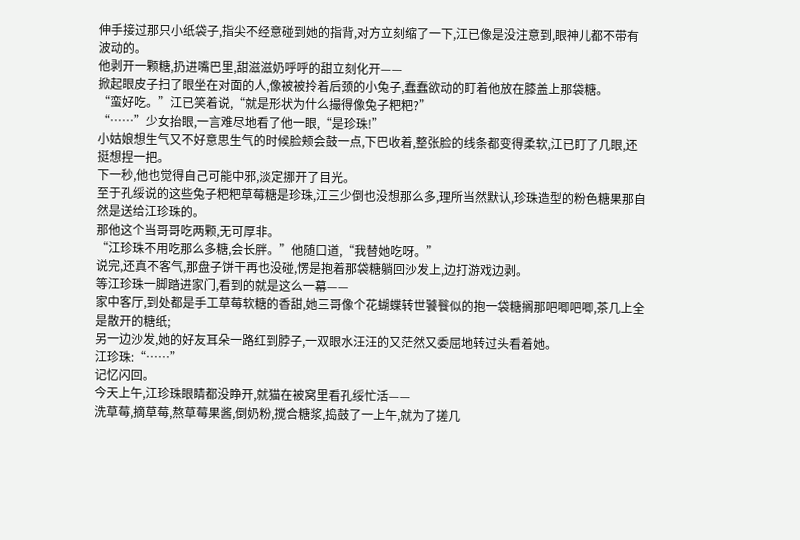伸手接过那只小纸袋子,指尖不经意碰到她的指背,对方立刻缩了一下,江已像是没注意到,眼神儿都不带有波动的。
他剥开一颗糖,扔进嘴巴里,甜滋滋奶呼呼的甜立刻化开——
掀起眼皮子扫了眼坐在对面的人,像被被拎着后颈的小兔子,蠢蠢欲动的盯着他放在膝盖上那袋糖。
“蛮好吃。”江已笑着说,“就是形状为什么撮得像兔子粑粑?”
“……”少女抬眼,一言难尽地看了他一眼,“是珍珠!”
小姑娘想生气又不好意思生气的时候脸颊会鼓一点,下巴收着,整张脸的线条都变得柔软,江已盯了几眼,还挺想捏一把。
下一秒,他也觉得自己可能中邪,淡定挪开了目光。
至于孔绥说的这些兔子粑粑草莓糖是珍珠,江三少倒也没想那么多,理所当然默认,珍珠造型的粉色糖果那自然是送给江珍珠的。
那他这个当哥哥吃两颗,无可厚非。
“江珍珠不用吃那么多糖,会长胖。”他随口道,“我替她吃呀。”
说完,还真不客气,那盘子饼干再也没碰,愣是抱着那袋糖躺回沙发上,边打游戏边剥。
等江珍珠一脚踏进家门,看到的就是这么一幕——
家中客厅,到处都是手工草莓软糖的香甜,她三哥像个花蝴蝶转世饕餮似的抱一袋糖搁那吧唧吧唧,茶几上全是散开的糖纸;
另一边沙发,她的好友耳朵一路红到脖子,一双眼水汪汪的又茫然又委屈地转过头看着她。
江珍珠:“……”
记忆闪回。
今天上午,江珍珠眼睛都没睁开,就猫在被窝里看孔绥忙活——
洗草莓,摘草莓,熬草莓果酱,倒奶粉,搅合糖浆,捣鼓了一上午,就为了搓几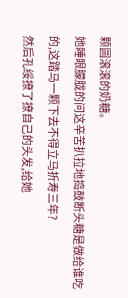颗圆滚滚的奶糖。
她睡眼朦胧的问这辛苦扒拉地捣鼓断头糖是做给谁吃的,这踏马一颗下去不得立马折寿三年?
然后孔绥撩了撩自己的头发,给她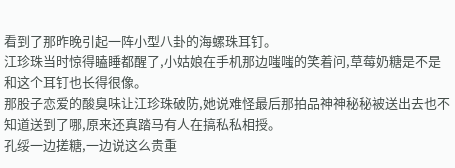看到了那昨晚引起一阵小型八卦的海螺珠耳钉。
江珍珠当时惊得瞌睡都醒了,小姑娘在手机那边嗤嗤的笑着问,草莓奶糖是不是和这个耳钉也长得很像。
那股子恋爱的酸臭味让江珍珠破防,她说难怪最后那拍品神神秘秘被送出去也不知道送到了哪,原来还真踏马有人在搞私私相授。
孔绥一边搓糖,一边说这么贵重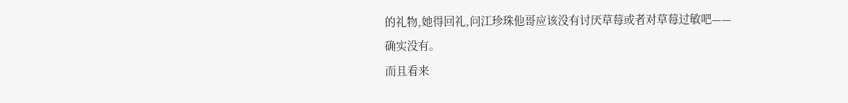的礼物,她得回礼,问江珍珠他哥应该没有讨厌草莓或者对草莓过敏吧——
确实没有。
而且看来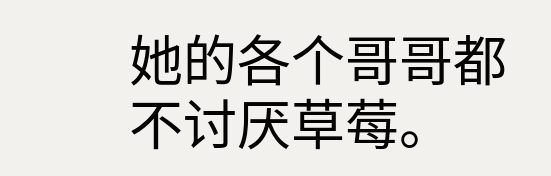她的各个哥哥都不讨厌草莓。